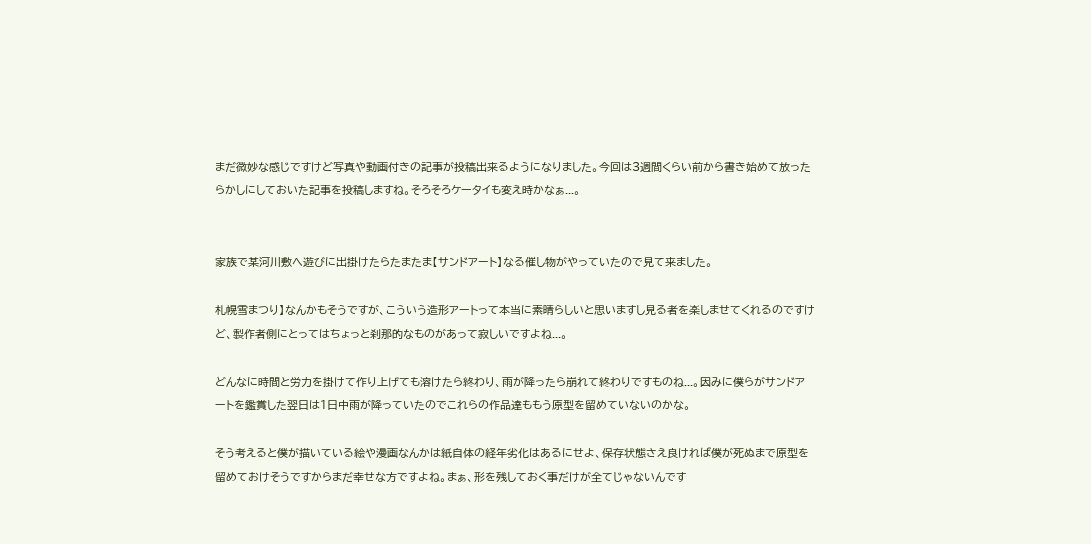まだ微妙な感じですけど写真や動画付きの記事が投稿出来るようになりました。今回は3週間くらい前から書き始めて放ったらかしにしておいた記事を投稿しますね。そろそろケータイも変え時かなぁ...。


家族で某河川敷へ遊びに出掛けたらたまたま【サンドアート】なる催し物がやっていたので見て来ました。

札幌雪まつり】なんかもそうですが、こういう造形アートって本当に素晴らしいと思いますし見る者を楽しませてくれるのですけど、製作者側にとってはちょっと刹那的なものがあって寂しいですよね...。

どんなに時間と労力を掛けて作り上げても溶けたら終わり、雨が降ったら崩れて終わりですものね...。因みに僕らがサンドアートを鑑賞した翌日は1日中雨が降っていたのでこれらの作品達ももう原型を留めていないのかな。

そう考えると僕が描いている絵や漫画なんかは紙自体の経年劣化はあるにせよ、保存状態さえ良ければ僕が死ぬまで原型を留めておけそうですからまだ幸せな方ですよね。まぁ、形を残しておく事だけが全てじゃないんです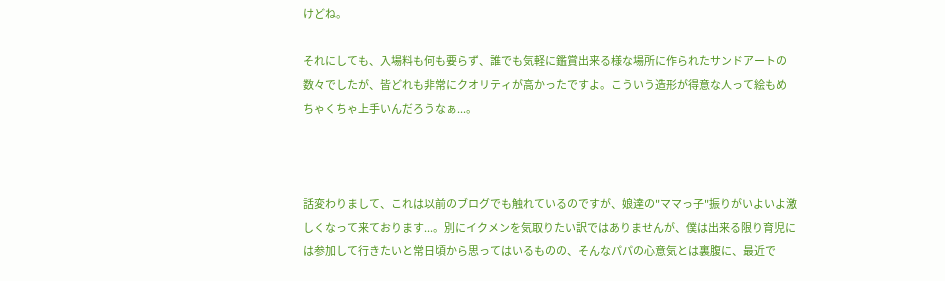けどね。

それにしても、入場料も何も要らず、誰でも気軽に鑑賞出来る様な場所に作られたサンドアートの数々でしたが、皆どれも非常にクオリティが高かったですよ。こういう造形が得意な人って絵もめちゃくちゃ上手いんだろうなぁ...。



話変わりまして、これは以前のブログでも触れているのですが、娘達の"ママっ子"振りがいよいよ激しくなって来ております...。別にイクメンを気取りたい訳ではありませんが、僕は出来る限り育児には参加して行きたいと常日頃から思ってはいるものの、そんなパパの心意気とは裏腹に、最近で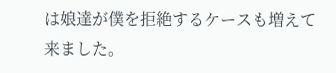は娘達が僕を拒絶するケースも増えて来ました。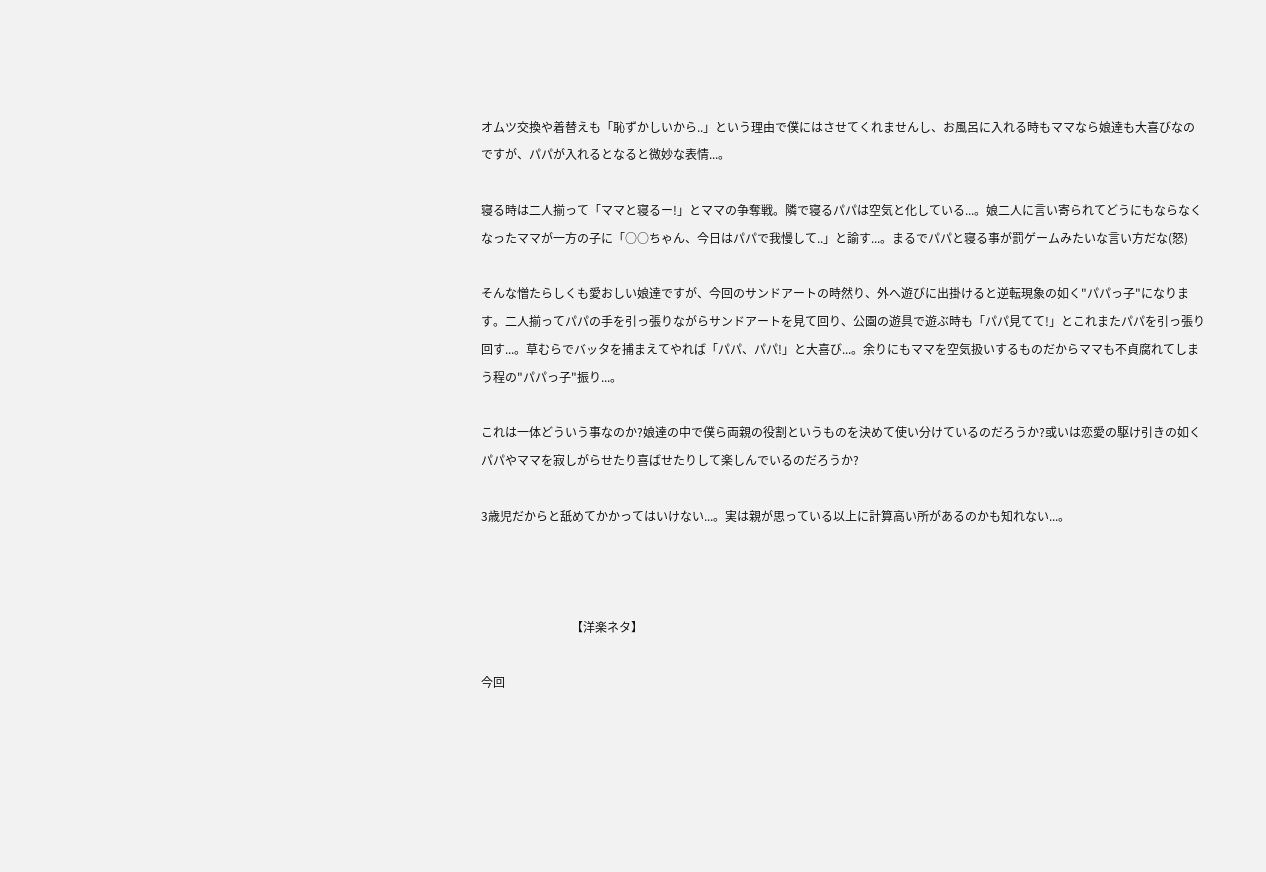オムツ交換や着替えも「恥ずかしいから..」という理由で僕にはさせてくれませんし、お風呂に入れる時もママなら娘達も大喜びなのですが、パパが入れるとなると微妙な表情...。

寝る時は二人揃って「ママと寝るー!」とママの争奪戦。隣で寝るパパは空気と化している...。娘二人に言い寄られてどうにもならなくなったママが一方の子に「○○ちゃん、今日はパパで我慢して..」と諭す...。まるでパパと寝る事が罰ゲームみたいな言い方だな(怒)

そんな憎たらしくも愛おしい娘達ですが、今回のサンドアートの時然り、外へ遊びに出掛けると逆転現象の如く"パパっ子"になります。二人揃ってパパの手を引っ張りながらサンドアートを見て回り、公園の遊具で遊ぶ時も「パパ見てて!」とこれまたパパを引っ張り回す...。草むらでバッタを捕まえてやれば「パパ、パパ!」と大喜び...。余りにもママを空気扱いするものだからママも不貞腐れてしまう程の"パパっ子"振り...。

これは一体どういう事なのか?娘達の中で僕ら両親の役割というものを決めて使い分けているのだろうか?或いは恋愛の駆け引きの如くパパやママを寂しがらせたり喜ばせたりして楽しんでいるのだろうか?

3歳児だからと舐めてかかってはいけない...。実は親が思っている以上に計算高い所があるのかも知れない...。



                              【洋楽ネタ】

今回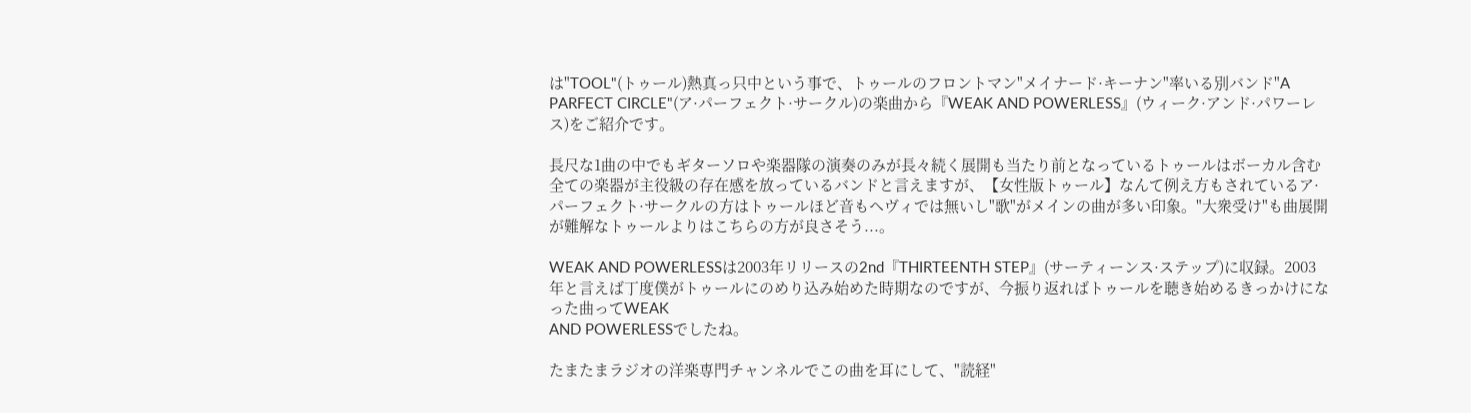は"TOOL"(トゥール)熱真っ只中という事で、トゥールのフロントマン"メイナード·キーナン"率いる別バンド"A PARFECT CIRCLE"(ア·パーフェクト·サークル)の楽曲から『WEAK AND POWERLESS』(ウィーク·アンド·パワーレス)をご紹介です。

長尺な1曲の中でもギターソロや楽器隊の演奏のみが長々続く展開も当たり前となっているトゥールはボーカル含む全ての楽器が主役級の存在感を放っているバンドと言えますが、【女性版トゥール】なんて例え方もされているア·パーフェクト·サークルの方はトゥールほど音もヘヴィでは無いし"歌"がメインの曲が多い印象。"大衆受け"も曲展開が難解なトゥールよりはこちらの方が良さそう...。

WEAK AND POWERLESSは2003年リリースの2nd『THIRTEENTH STEP』(サーティーンス·ステップ)に収録。2003年と言えば丁度僕がトゥールにのめり込み始めた時期なのですが、今振り返ればトゥールを聴き始めるきっかけになった曲ってWEAK
AND POWERLESSでしたね。

たまたまラジオの洋楽専門チャンネルでこの曲を耳にして、"読経"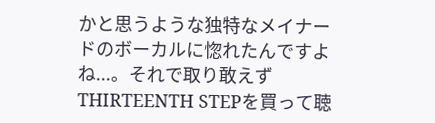かと思うような独特なメイナードのボーカルに惚れたんですよね...。それで取り敢えずTHIRTEENTH STEPを買って聴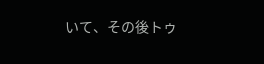いて、その後トゥ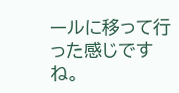ールに移って行った感じですね。